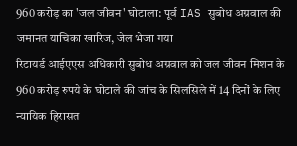960 करोड़ का 'जल जीवन' घोटाला: पूर्व IAS सुबोध अग्रवाल की जमानत याचिका खारिज, जेल भेजा गया
रिटायर्ड आईएएस अधिकारी सुबोध अग्रवाल को जल जीवन मिशन के 960 करोड़ रुपये के घोटाले की जांच के सिलसिले में 14 दिनों के लिए न्यायिक हिरासत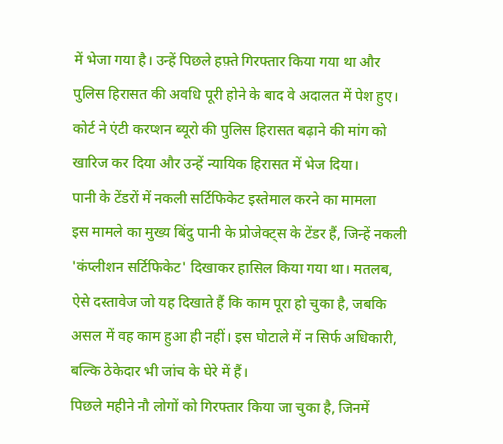में भेजा गया है। उन्हें पिछले हफ़्ते गिरफ्तार किया गया था और पुलिस हिरासत की अवधि पूरी होने के बाद वे अदालत में पेश हुए। कोर्ट ने एंटी करप्शन ब्यूरो की पुलिस हिरासत बढ़ाने की मांग को खारिज कर दिया और उन्हें न्यायिक हिरासत में भेज दिया।
पानी के टेंडरों में नकली सर्टिफिकेट इस्तेमाल करने का मामला
इस मामले का मुख्य बिंदु पानी के प्रोजेक्ट्स के टेंडर हैं, जिन्हें नकली 'कंप्लीशन सर्टिफिकेट' दिखाकर हासिल किया गया था। मतलब, ऐसे दस्तावेज जो यह दिखाते हैं कि काम पूरा हो चुका है, जबकि असल में वह काम हुआ ही नहीं। इस घोटाले में न सिर्फ अधिकारी, बल्कि ठेकेदार भी जांच के घेरे में हैं।
पिछले महीने नौ लोगों को गिरफ्तार किया जा चुका है, जिनमें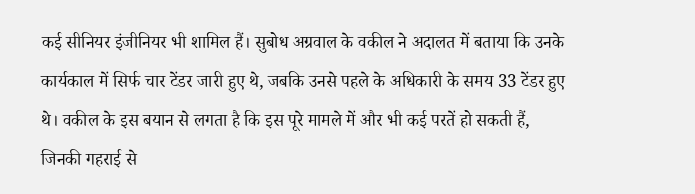कई सीनियर इंजीनियर भी शामिल हैं। सुबोध अग्रवाल के वकील ने अदालत में बताया कि उनके कार्यकाल में सिर्फ चार टेंडर जारी हुए थे, जबकि उनसे पहले के अधिकारी के समय 33 टेंडर हुए थे। वकील के इस बयान से लगता है कि इस पूरे मामले में और भी कई परतें हो सकती हैं, जिनकी गहराई से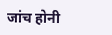जांच होनी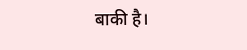बाकी है।